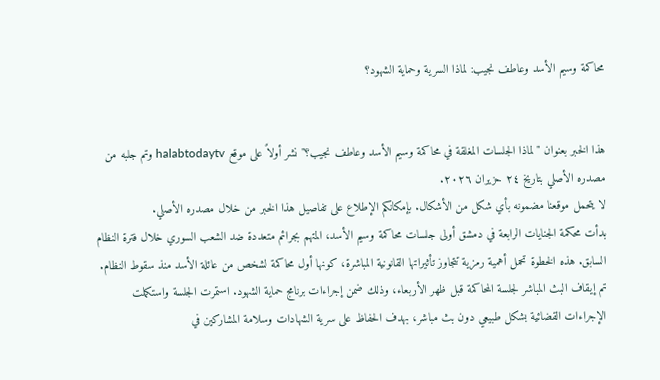محاكمة وسيم الأسد وعاطف نجيب: لماذا السرية وحماية الشهود؟


هذا الخبر بعنوان "لماذا الجلسات المغلقة في محاكمة وسيم الأسد وعاطف نجيب؟" نشر أولاً على موقع halabtodaytv وتم جلبه من مصدره الأصلي بتاريخ ٢٤ حزيران ٢٠٢٦.
لا يتحمل موقعنا مضمونه بأي شكل من الأشكال. بإمكانكم الإطلاع على تفاصيل هذا الخبر من خلال مصدره الأصلي.
بدأت محكمة الجنايات الرابعة في دمشق أولى جلسات محاكمة وسيم الأسد، المتهم بجرائم متعددة ضد الشعب السوري خلال فترة النظام السابق. هذه الخطوة تحمل أهمية رمزية تتجاوز تأثيراتها القانونية المباشرة، كونها أول محاكمة لشخص من عائلة الأسد منذ سقوط النظام. تم إيقاف البث المباشر لجلسة المحاكمة قبل ظهر الأربعاء، وذلك ضمن إجراءات برنامج حماية الشهود. استمرت الجلسة واستكملت الإجراءات القضائية بشكل طبيعي دون بث مباشر، بهدف الحفاظ على سرية الشهادات وسلامة المشاركين في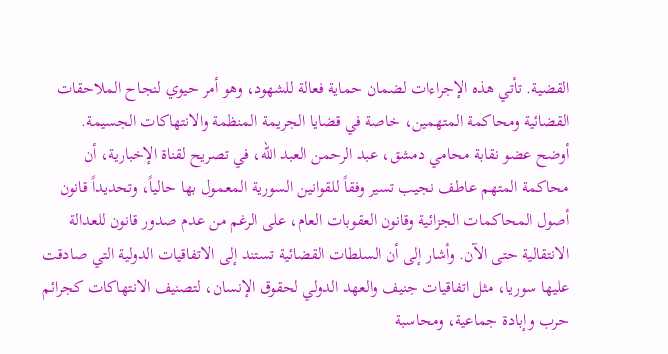القضية. تأتي هذه الإجراءات لضمان حماية فعالة للشهود، وهو أمر حيوي لنجاح الملاحقات القضائية ومحاكمة المتهمين، خاصة في قضايا الجريمة المنظمة والانتهاكات الجسيمة.
أوضح عضو نقابة محامي دمشق، عبد الرحمن العبد الله، في تصريح لقناة الإخبارية، أن محاكمة المتهم عاطف نجيب تسير وفقاً للقوانين السورية المعمول بها حالياً، وتحديداً قانون أصول المحاكمات الجزائية وقانون العقوبات العام، على الرغم من عدم صدور قانون للعدالة الانتقالية حتى الآن. وأشار إلى أن السلطات القضائية تستند إلى الاتفاقيات الدولية التي صادقت عليها سوريا، مثل اتفاقيات جنيف والعهد الدولي لحقوق الإنسان، لتصنيف الانتهاكات كجرائم حرب وإبادة جماعية، ومحاسبة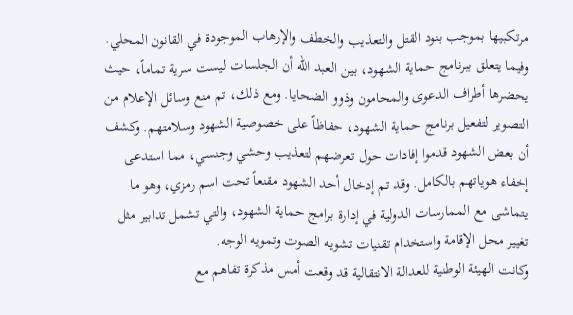مرتكبيها بموجب بنود القتل والتعذيب والخطف والإرهاب الموجودة في القانون المحلي.
وفيما يتعلق ببرنامج حماية الشهود، بين العبد الله أن الجلسات ليست سرية تماماً، حيث يحضرها أطراف الدعوى والمحامون وذوو الضحايا. ومع ذلك، تم منع وسائل الإعلام من التصوير لتفعيل برنامج حماية الشهود، حفاظاً على خصوصية الشهود وسلامتهم. وكشف أن بعض الشهود قدموا إفادات حول تعرضهم لتعذيب وحشي وجنسي، مما استدعى إخفاء هوياتهم بالكامل. وقد تم إدخال أحد الشهود مقنعاً تحت اسم رمزي، وهو ما يتماشى مع الممارسات الدولية في إدارة برامج حماية الشهود، والتي تشمل تدابير مثل تغيير محل الإقامة واستخدام تقنيات تشويه الصوت وتمويه الوجه.
وكانت الهيئة الوطنية للعدالة الانتقالية قد وقعت أمس مذكرة تفاهم مع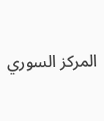المركز السوري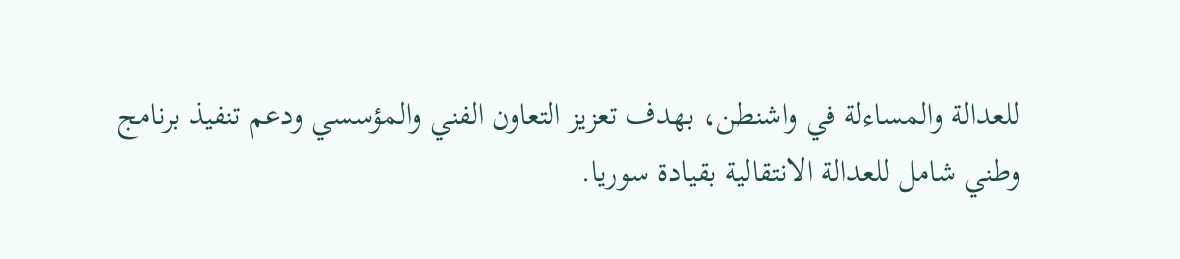للعدالة والمساءلة في واشنطن، بهدف تعزيز التعاون الفني والمؤسسي ودعم تنفيذ برنامج وطني شامل للعدالة الانتقالية بقيادة سوريا.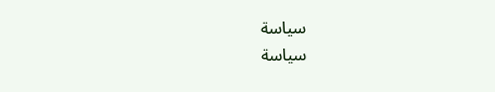سياسة
سياسة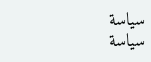سياسة
سياسة